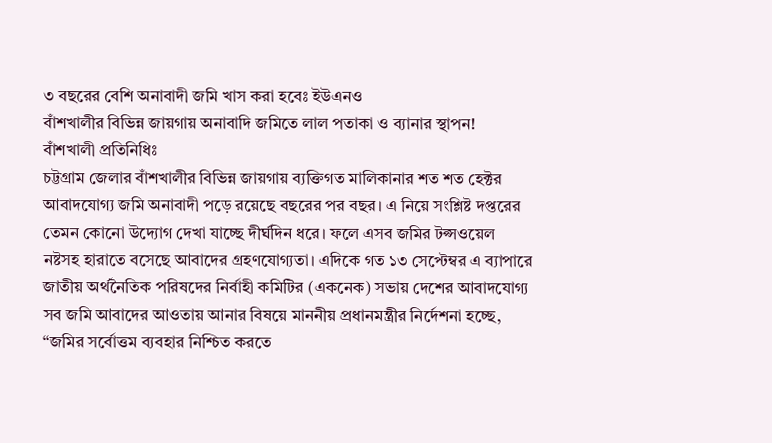৩ বছরের বেশি অনাবাদী জমি খাস করা হবেঃ ইউএনও
বাঁশখালীর বিভিন্ন জায়গায় অনাবাদি জমিতে লাল পতাকা ও ব্যানার স্থাপন!
বাঁশখালী প্রতিনিধিঃ
চট্টগ্রাম জেলার বাঁশখালীর বিভিন্ন জায়গায় ব্যক্তিগত মালিকানার শত শত হেক্টর আবাদযোগ্য জমি অনাবাদী পড়ে রয়েছে বছরের পর বছর। এ নিয়ে সংশ্লিষ্ট দপ্তরের তেমন কোনো উদ্যোগ দেখা যাচ্ছে দীর্ঘদিন ধরে। ফলে এসব জমির টপ্সওয়েল নষ্টসহ হারাতে বসেছে আবাদের গ্রহণযোগ্যতা। এদিকে গত ১৩ সেপ্টেম্বর এ ব্যাপারে জাতীয় অর্থনৈতিক পরিষদের নির্বাহী কমিটির (একনেক) সভায় দেশের আবাদযোগ্য সব জমি আবাদের আওতায় আনার বিষয়ে মাননীয় প্রধানমন্ত্রীর নির্দেশনা হচ্ছে, “জমির সর্বোত্তম ব্যবহার নিশ্চিত করতে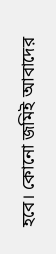হবে। কোনো জমিই আবাদের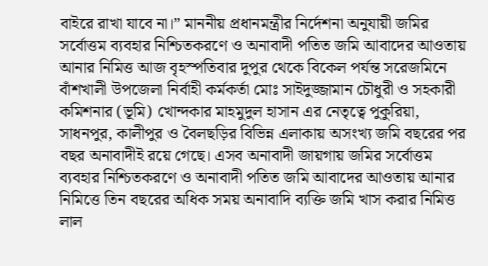বাইরে রাখা যাবে না।” মাননীয় প্রধানমন্ত্রীর নির্দেশনা অনুযায়ী জমির সর্বোত্তম ব্যবহার নিশ্চিতকরণে ও অনাবাদী পতিত জমি আবাদের আওতায় আনার নিমিত্ত আজ বৃহস্পতিবার দুপুর থেকে বিকেল পর্যন্ত সরেজমিনে বাঁশখালী উপজেলা নির্বাহী কর্মকর্তা মোঃ সাইদুজ্জামান চৌধুরী ও সহকারী কমিশনার (ভূমি) খোন্দকার মাহমুদুল হাসান এর নেতৃত্বে পুকুরিয়া, সাধনপুর, কালীপুর ও বৈলছড়ির বিভিন্ন এলাকায় অসংখ্য জমি বছরের পর বছর অনাবাদীই রয়ে গেছে। এসব অনাবাদী জায়গায় জমির সর্বোত্তম ব্যবহার নিশ্চিতকরণে ও অনাবাদী পতিত জমি আবাদের আওতায় আনার নিমিত্তে তিন বছরের অধিক সময় অনাবাদি ব্যক্তি জমি খাস করার নিমিত্ত লাল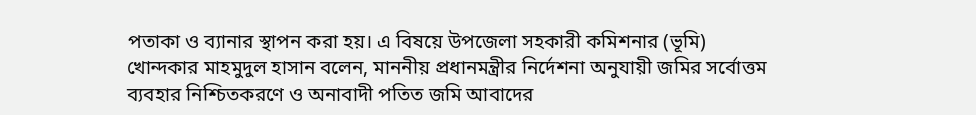পতাকা ও ব্যানার স্থাপন করা হয়। এ বিষয়ে উপজেলা সহকারী কমিশনার (ভূমি) খোন্দকার মাহমুদুল হাসান বলেন, মাননীয় প্রধানমন্ত্রীর নির্দেশনা অনুযায়ী জমির সর্বোত্তম ব্যবহার নিশ্চিতকরণে ও অনাবাদী পতিত জমি আবাদের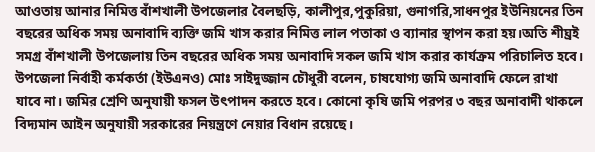আওতায় আনার নিমিত্ত বাঁশখালী উপজেলার বৈলছড়ি, কালীপুর,পুকুরিয়া, গুনাগরি,সাধনপুর ইউনিয়নের তিন বছরের অধিক সময় অনাবাদি ব্যক্তি জমি খাস করার নিমিত্ত লাল পতাকা ও ব্যানার স্থাপন করা হয়।অতি শীঘ্রই সমগ্র বাঁশখালী উপজেলায় তিন বছরের অধিক সময় অনাবাদি সকল জমি খাস করার কার্যক্রম পরিচালিত হবে। উপজেলা নির্বাহী কর্মকর্তা (ইউএনও) মোঃ সাইদুজ্জান চৌধুরী বলেন, চাষযোগ্য জমি অনাবাদি ফেলে রাখা যাবে না। জমির শ্রেণি অনুযায়ী ফসল উৎপাদন করতে হবে। কোনো কৃষি জমি পরপর ৩ বছর অনাবাদী থাকলে বিদ্যমান আইন অনুযায়ী সরকারের নিয়ন্ত্রণে নেয়ার বিধান রয়েছে।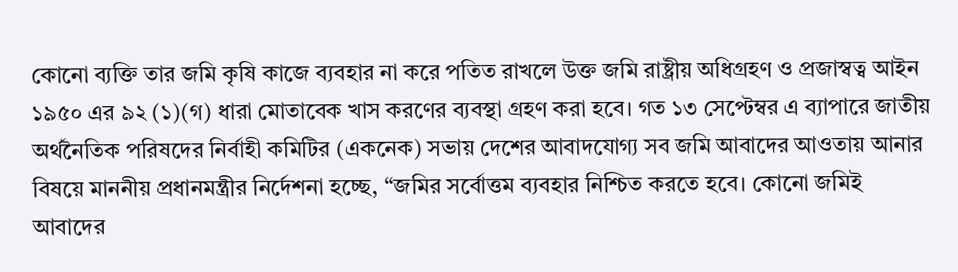কোনো ব্যক্তি তার জমি কৃষি কাজে ব্যবহার না করে পতিত রাখলে উক্ত জমি রাষ্ট্রীয় অধিগ্রহণ ও প্রজাস্বত্ব আইন ১৯৫০ এর ৯২ (১)(গ) ধারা মোতাবেক খাস করণের ব্যবস্থা গ্রহণ করা হবে। গত ১৩ সেপ্টেম্বর এ ব্যাপারে জাতীয় অর্থনৈতিক পরিষদের নির্বাহী কমিটির (একনেক) সভায় দেশের আবাদযোগ্য সব জমি আবাদের আওতায় আনার বিষয়ে মাননীয় প্রধানমন্ত্রীর নির্দেশনা হচ্ছে, “জমির সর্বোত্তম ব্যবহার নিশ্চিত করতে হবে। কোনো জমিই আবাদের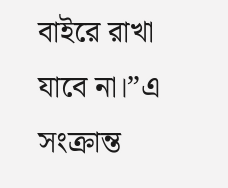বাইরে রাখা যাবে না।”এ সংক্রান্ত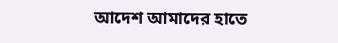আদেশ আমাদের হাতে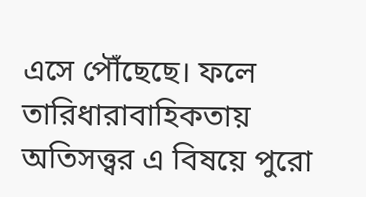এসে পৌঁছেছে। ফলে তারিধারাবাহিকতায় অতিসত্ত্বর এ বিষয়ে পুরো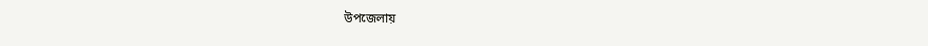উপজেলায়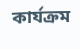কার্যক্রম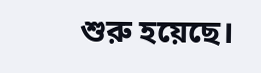শুরু হয়েছে।